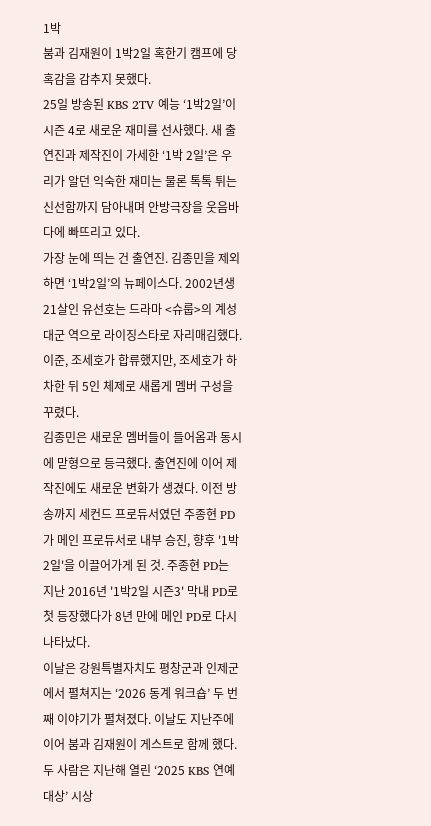1박
붐과 김재원이 1박2일 혹한기 캠프에 당혹감을 감추지 못했다.
25일 방송된 KBS 2TV 예능 ‘1박2일’이 시즌 4로 새로운 재미를 선사했다. 새 출연진과 제작진이 가세한 ‘1박 2일’은 우리가 알던 익숙한 재미는 물론 톡톡 튀는 신선함까지 담아내며 안방극장을 웃음바다에 빠뜨리고 있다.
가장 눈에 띄는 건 출연진. 김종민을 제외하면 ‘1박2일’의 뉴페이스다. 2002년생 21살인 유선호는 드라마 <슈룹>의 계성대군 역으로 라이징스타로 자리매김했다. 이준, 조세호가 합류했지만, 조세호가 하차한 뒤 5인 체제로 새롭게 멤버 구성을 꾸렸다.
김종민은 새로운 멤버들이 들어옴과 동시에 맏형으로 등극했다. 출연진에 이어 제작진에도 새로운 변화가 생겼다. 이전 방송까지 세컨드 프로듀서였던 주종현 PD가 메인 프로듀서로 내부 승진, 향후 '1박 2일'을 이끌어가게 된 것. 주종현 PD는 지난 2016년 '1박2일 시즌3' 막내 PD로 첫 등장했다가 8년 만에 메인 PD로 다시 나타났다.
이날은 강원특별자치도 평창군과 인제군에서 펼쳐지는 ‘2026 동계 워크숍’ 두 번째 이야기가 펼쳐졌다. 이날도 지난주에 이어 붐과 김재원이 게스트로 함께 했다. 두 사람은 지난해 열린 ‘2025 KBS 연예대상’ 시상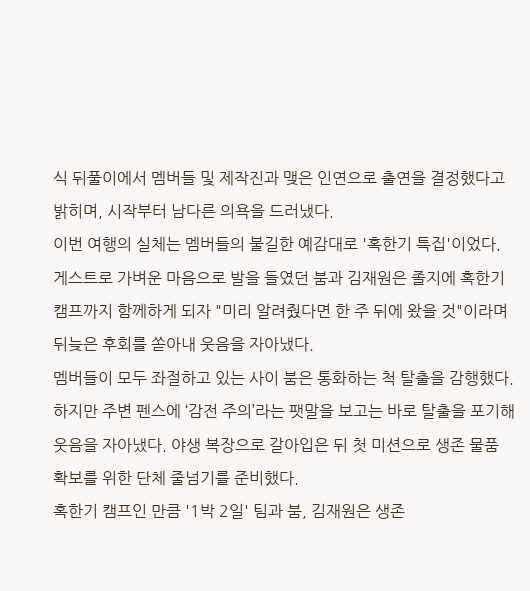식 뒤풀이에서 멤버들 및 제작진과 맺은 인연으로 출연을 결정했다고 밝히며, 시작부터 남다른 의욕을 드러냈다.
이번 여행의 실체는 멤버들의 불길한 예감대로 '혹한기 특집'이었다. 게스트로 가벼운 마음으로 발을 들였던 붐과 김재원은 졸지에 혹한기 캠프까지 함께하게 되자 "미리 알려줬다면 한 주 뒤에 왔을 것"이라며 뒤늦은 후회를 쏟아내 웃음을 자아냈다.
멤버들이 모두 좌절하고 있는 사이 붐은 통화하는 척 탈출을 감행했다. 하지만 주변 펜스에 ‘감전 주의’라는 팻말을 보고는 바로 탈출을 포기해 웃음을 자아냈다. 야생 복장으로 갈아입은 뒤 첫 미션으로 생존 물품 확보를 위한 단체 줄넘기를 준비했다.
혹한기 캠프인 만큼 '1박 2일' 팀과 붐, 김재원은 생존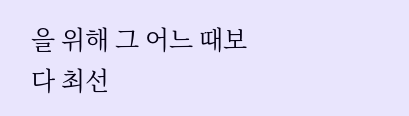을 위해 그 어느 때보다 최선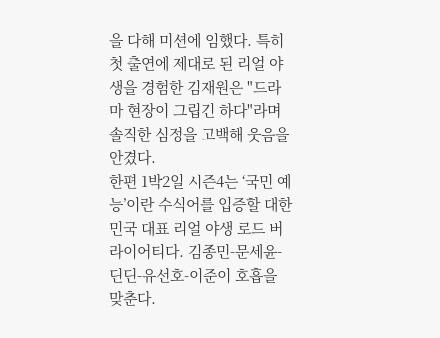을 다해 미션에 임했다. 특히 첫 출연에 제대로 된 리얼 야생을 경험한 김재원은 "드라마 현장이 그립긴 하다"라며 솔직한 심정을 고백해 웃음을 안겼다.
한편 1박2일 시즌4는 ‘국민 예능’이란 수식어를 입증할 대한민국 대표 리얼 야생 로드 버라이어티다. 김종민-문세윤-딘딘-유선호-이준이 호흡을 맞춘다.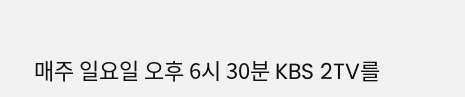매주 일요일 오후 6시 30분 KBS 2TV를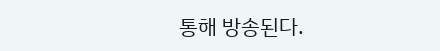통해 방송된다.